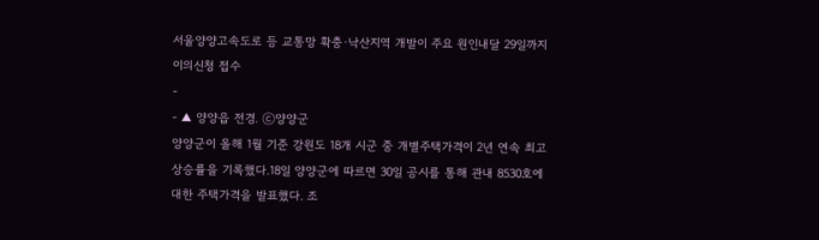서울양양고속도로 등 교통망 확충·낙산지역 개발이 주요 원인내달 29일까지 이의신청 접수
-
- ▲ 양양읍 전경. ⓒ양양군
양양군이 올해 1월 기준 강원도 18개 시군 중 개별주택가격이 2년 연속 최고 상승률을 기록했다.18일 양양군에 따르면 30일 공시를 통해 관내 8530호에 대한 주택가격을 발표했다. 조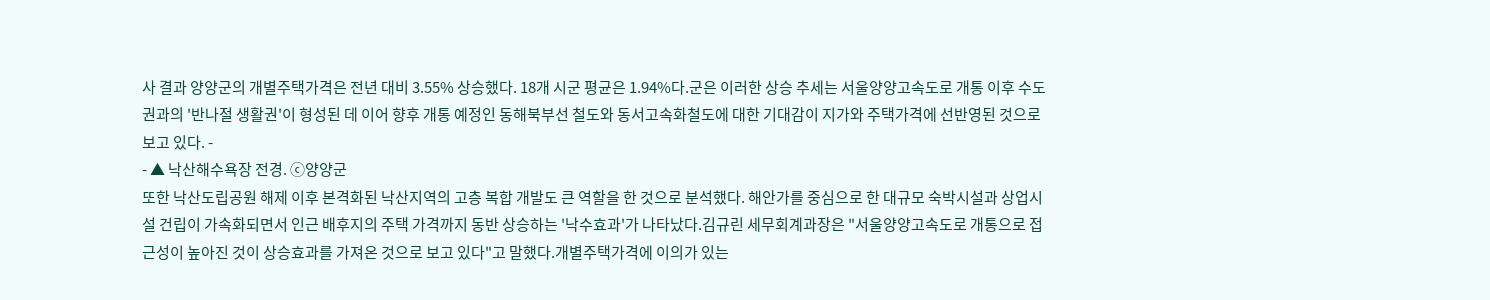사 결과 양양군의 개별주택가격은 전년 대비 3.55% 상승했다. 18개 시군 평균은 1.94%다.군은 이러한 상승 추세는 서울양양고속도로 개통 이후 수도권과의 '반나절 생활권'이 형성된 데 이어 향후 개통 예정인 동해북부선 철도와 동서고속화철도에 대한 기대감이 지가와 주택가격에 선반영된 것으로 보고 있다. -
- ▲ 낙산해수욕장 전경. ⓒ양양군
또한 낙산도립공원 해제 이후 본격화된 낙산지역의 고층 복합 개발도 큰 역할을 한 것으로 분석했다. 해안가를 중심으로 한 대규모 숙박시설과 상업시설 건립이 가속화되면서 인근 배후지의 주택 가격까지 동반 상승하는 '낙수효과'가 나타났다.김규린 세무회계과장은 "서울양양고속도로 개통으로 접근성이 높아진 것이 상승효과를 가져온 것으로 보고 있다"고 말했다.개별주택가격에 이의가 있는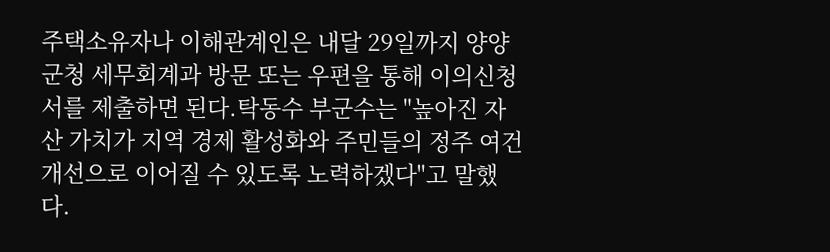주택소유자나 이해관계인은 내달 29일까지 양양군청 세무회계과 방문 또는 우편을 통해 이의신청서를 제출하면 된다.탁동수 부군수는 "높아진 자산 가치가 지역 경제 활성화와 주민들의 정주 여건 개선으로 이어질 수 있도록 노력하겠다"고 말했다.